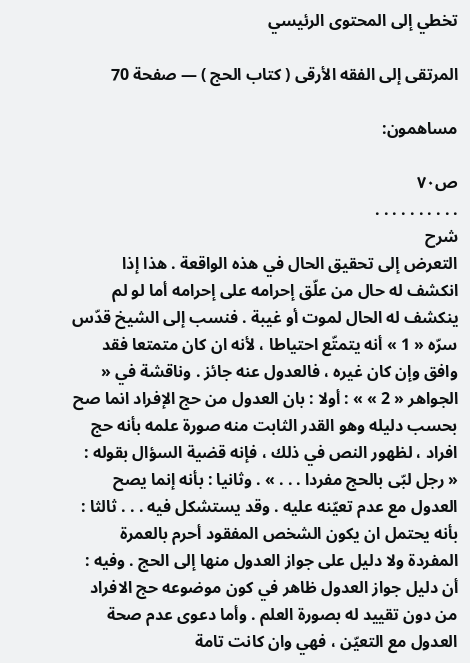تخطي إلى المحتوى الرئيسي

المرتقى إلى الفقه الأرقى ( كتاب الحج ) — صفحة 70

مساهمون:

ص٧٠
. . . . . . . . . .
شرح
التعرض إلى تحقيق الحال في هذه الواقعة . هذا إذا انكشف له حال من علّق إحرامه على إحرامه أما لو لم ينكشف له الحال لموت أو غيبة . فنسب إلى الشيخ قدّس سرّه « 1 » أنه يتمتّع احتياطا ، لأنه ان كان متمتعا فقد وافق وإن كان غيره ، فالعدول عنه جائز . وناقشة في « الجواهر « 2 » » : أولا : بان العدول من حج الإفراد انما صح بحسب دليله وهو القدر الثابت منه صورة علمه بأنه حج افراد ، لظهور النص في ذلك ، فإنه قضية السؤال بقوله : « رجل لبّى بالحج مفردا . . . » . وثانيا : بأنه إنما يصح العدول مع عدم تعيّنه عليه . وقد يستشكل فيه . . . ثالثا : بأنه يحتمل ان يكون الشخص المفقود أحرم بالعمرة المفردة ولا دليل على جواز العدول منها إلى الحج . وفيه : أن دليل جواز العدول ظاهر في كون موضوعه حج الافراد من دون تقييد له بصورة العلم . وأما دعوى عدم صحة العدول مع التعيّن ، فهي وان كانت تامة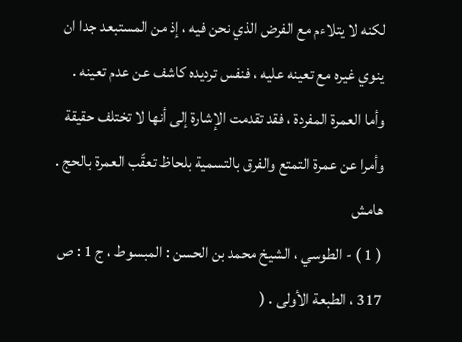لكنه لا يتلاءم مع الفرض الذي نحن فيه ، إذ من المستبعد جدا ان ينوي غيره مع تعينه عليه ، فنفس ترديده كاشف عن عدم تعينه . وأما العمرة المفردة ، فقد تقدمت الإشارة إلى أنها لا تختلف حقيقة وأمرا عن عمرة التمتع والفرق بالتسمية بلحاظ تعقّب العمرة بالحج .
هامش
( 1 ) - الطوسي ، الشيخ محمد بن الحسن : المبسوط ، ج 1 : ص 317 ، الطبعة الأولى . (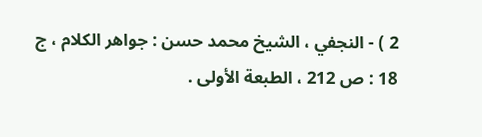2 ) - النجفي ، الشيخ محمد حسن : جواهر الكلام ، ج 18 : ص 212 ، الطبعة الأولى .